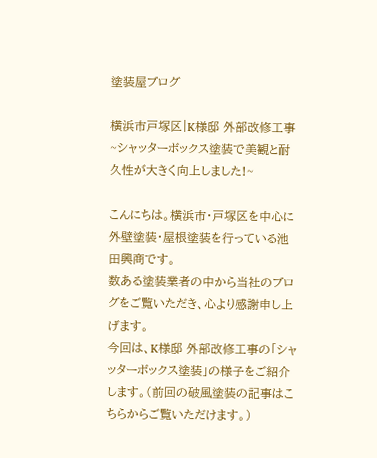塗装屋ブログ

横浜市戸塚区|K様邸 外部改修工事~シャッターボックス塗装で美観と耐久性が大きく向上しました!~

こんにちは。横浜市・戸塚区を中心に外壁塗装・屋根塗装を行っている池田興商です。
数ある塗装業者の中から当社のブログをご覧いただき、心より感謝申し上げます。
今回は、K様邸 外部改修工事の「シャッターボックス塗装」の様子をご紹介します。(前回の破風塗装の記事はこちらからご覧いただけます。)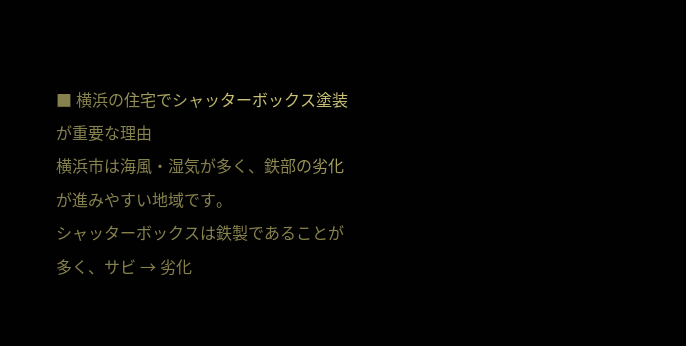■ 横浜の住宅でシャッターボックス塗装が重要な理由
横浜市は海風・湿気が多く、鉄部の劣化が進みやすい地域です。
シャッターボックスは鉄製であることが多く、サビ → 劣化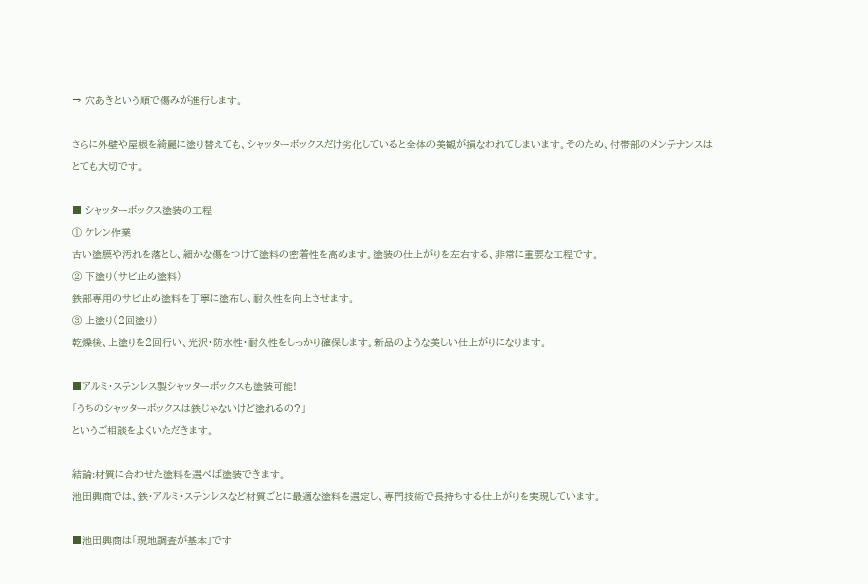→ 穴あきという順で傷みが進行します。

さらに外壁や屋根を綺麗に塗り替えても、シャッターボックスだけ劣化していると全体の美観が損なわれてしまいます。そのため、付帯部のメンテナンスはとても大切です。

■ シャッターボックス塗装の工程
① ケレン作業
古い塗膜や汚れを落とし、細かな傷をつけて塗料の密着性を高めます。塗装の仕上がりを左右する、非常に重要な工程です。
② 下塗り(サビ止め塗料)
鉄部専用のサビ止め塗料を丁寧に塗布し、耐久性を向上させます。
③ 上塗り(2回塗り)
乾燥後、上塗りを2回行い、光沢・防水性・耐久性をしっかり確保します。新品のような美しい仕上がりになります。

■アルミ・ステンレス製シャッターボックスも塗装可能!
「うちのシャッターボックスは鉄じゃないけど塗れるの?」
というご相談をよくいただきます。

結論:材質に合わせた塗料を選べば塗装できます。
池田興商では、鉄・アルミ・ステンレスなど材質ごとに最適な塗料を選定し、専門技術で長持ちする仕上がりを実現しています。

■池田興商は「現地調査が基本」です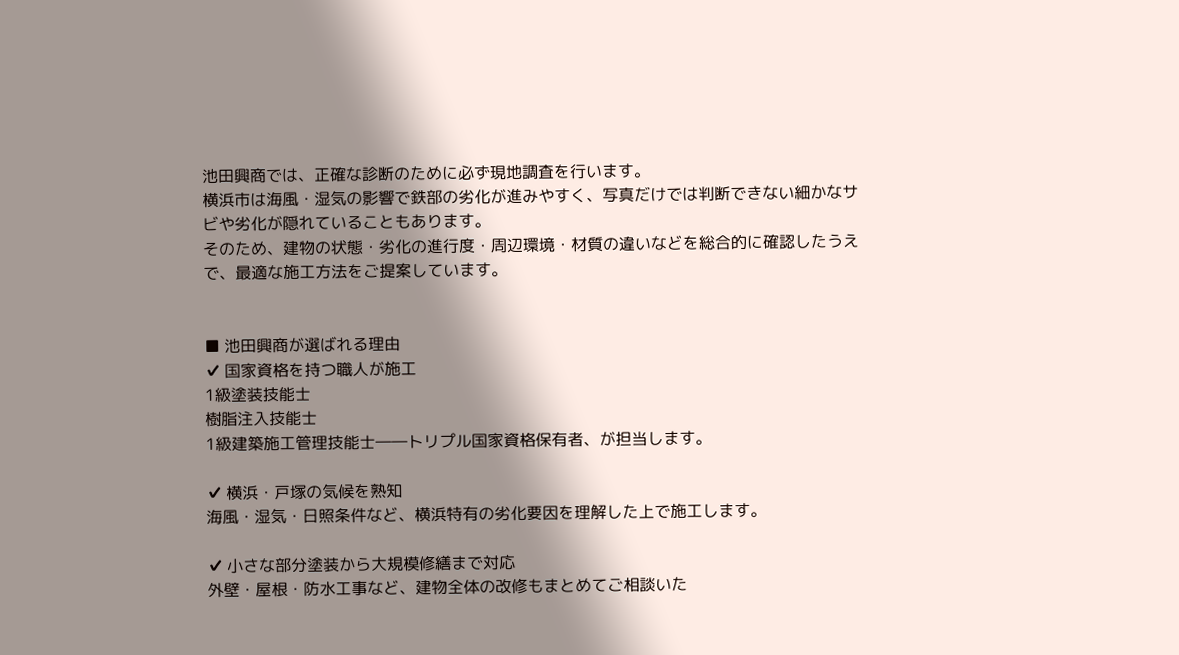池田興商では、正確な診断のために必ず現地調査を行います。
横浜市は海風・湿気の影響で鉄部の劣化が進みやすく、写真だけでは判断できない細かなサビや劣化が隠れていることもあります。
そのため、建物の状態・劣化の進行度・周辺環境・材質の違いなどを総合的に確認したうえで、最適な施工方法をご提案しています。


■ 池田興商が選ばれる理由
✔ 国家資格を持つ職人が施工
1級塗装技能士
樹脂注入技能士
1級建築施工管理技能士――トリプル国家資格保有者、が担当します。

✔ 横浜・戸塚の気候を熟知
海風・湿気・日照条件など、横浜特有の劣化要因を理解した上で施工します。

✔ 小さな部分塗装から大規模修繕まで対応
外壁・屋根・防水工事など、建物全体の改修もまとめてご相談いた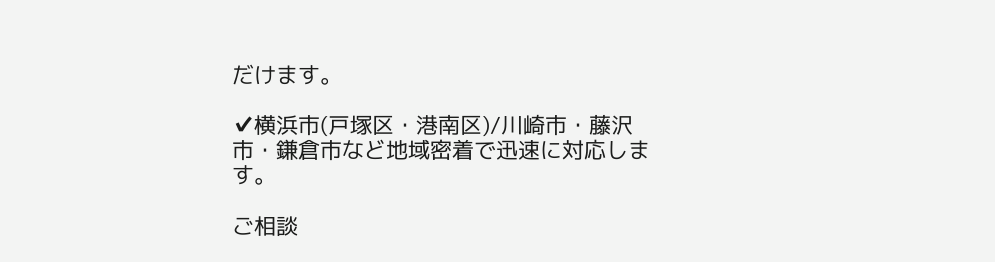だけます。

✔横浜市(戸塚区・港南区)/川崎市・藤沢市・鎌倉市など地域密着で迅速に対応します。

ご相談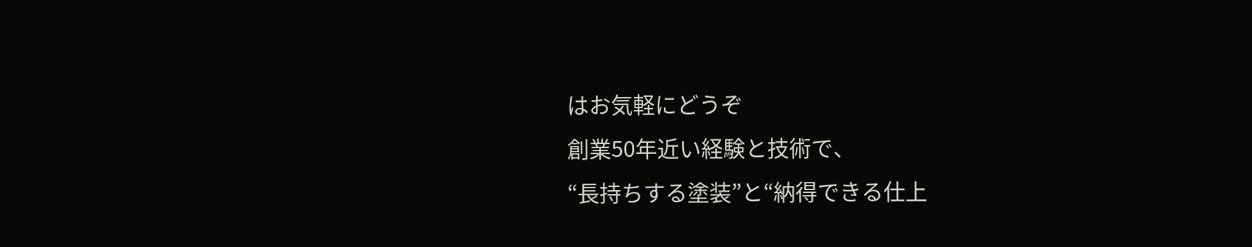はお気軽にどうぞ
創業50年近い経験と技術で、
“長持ちする塗装”と“納得できる仕上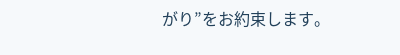がり”をお約束します。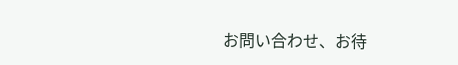お問い合わせ、お待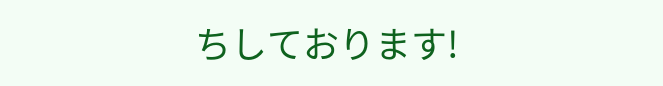ちしております!